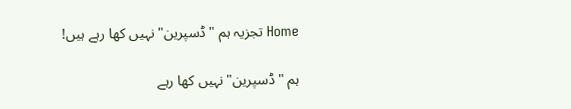Home تجزیہ ہم "ڈسپرین"نہیں کھا رہے ہیں!

ہم "ڈسپرین"نہیں کھا رہے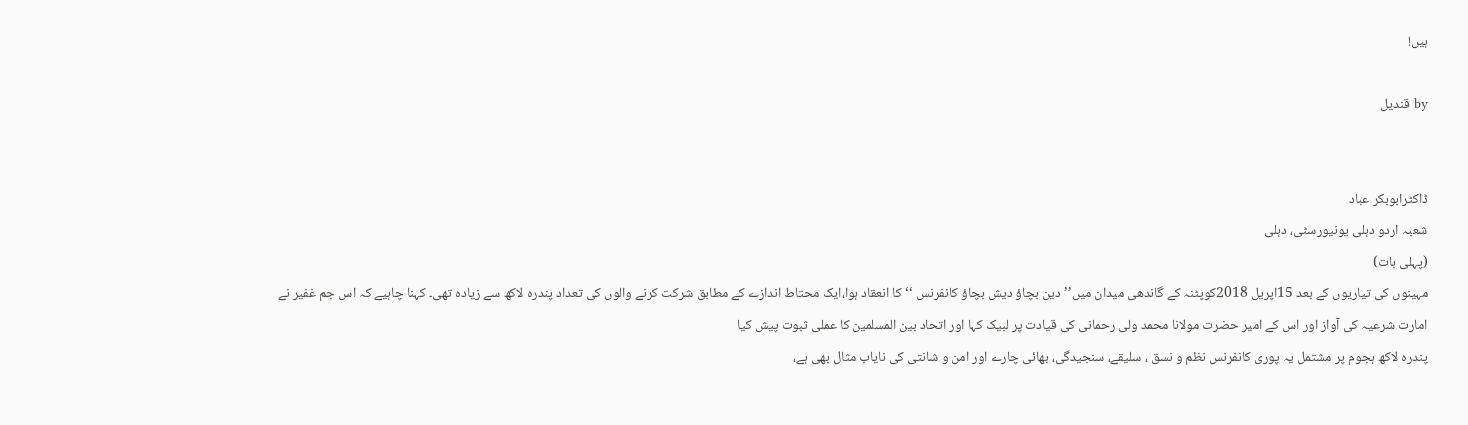ہیں!

by قندیل


ڈاکٹرابوبکر عباد
شعبہ اردو دہلی یونیورسٹی، دہلی
(پہلی بات)
مہینوں کی تیاریوں کے بعد 15اپریل 2018کوپٹنہ کے گاندھی میدان میں’’دین بچاؤ دیش بچاؤ کانفرنس ‘‘ کا انعقاد ہوا،ایک محتاط اندازے کے مطابق شرکت کرنے والوں کی تعداد پندرہ لاکھ سے زیادہ تھی۔ کہنا چاہیے کہ اس جم غفیر نے امارت شرعیہ کی آواز اور اس کے امیر حضرت مولانا محمد ولی رحمانی کی قیادت پر لبیک کہا اور اتحاد بین المسلمین کا عملی ثبوت پیش کیا
پندرہ لاکھ ہجوم پر مشتمل یہ پوری کانفرنس نظم و نسق ، سلیقے، سنجیدگی، بھائی چارے اور امن و شانتی کی نایاب مثال بھی ہے،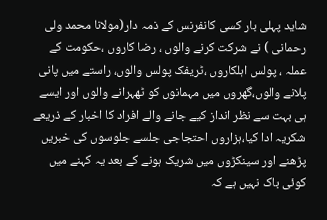شاید پہلی بار کسی کانفرنس کے ذمہ دار(مولانا محمد ولی رحمانی ) نے شرکت کرنے والوں ، رضا کاروں ،حکومت کے عملہ ، پولس اہلکاروں ،ٹریفک پولس والوں، راستے میں پانی پلانے والوں،گھروں میں مہمانوں کو ٹھہرانے والوں اور ایسے ہی بہت سے نظر انداز کیے جانے والے افراد کا اخبار کے ذریعے شکریہ ادا کیا،ہزاروں احتجاجی جلسے جلوسوں کی خبریں پڑھنے اور سینکڑوں میں شریک ہونے کے بعد یہ کہنے میں کوئی باک نہیں ہے کہ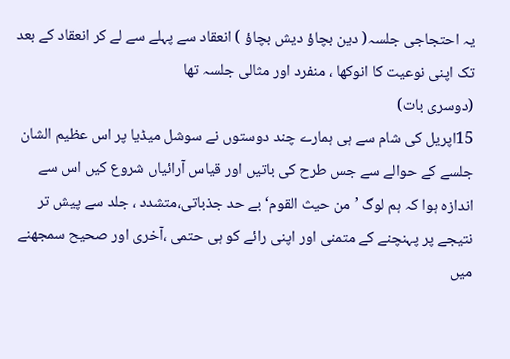یہ احتجاجی جلسہ( دین بچاؤ دیش بچاؤ ) انعقاد سے پہلے سے لے کر انعقاد کے بعد تک اپنی نوعیت کا انوکھا ، منفرد اور مثالی جلسہ تھا
(دوسری بات)
15اپریل کی شام سے ہی ہمارے چند دوستوں نے سوشل میڈیا پر اس عظیم الشان جلسے کے حوالے سے جس طرح کی باتیں اور قیاس آرائیاں شروع کیں اس سے اندازہ ہوا کہ ہم لوگ ’من حیث القوم‘ بے حد جذباتی،متشدد ، جلد سے پیش تر نتیجے پر پہنچنے کے متمنی اور اپنی رائے کو ہی حتمی ،آخری اور صحیح سمجھنے میں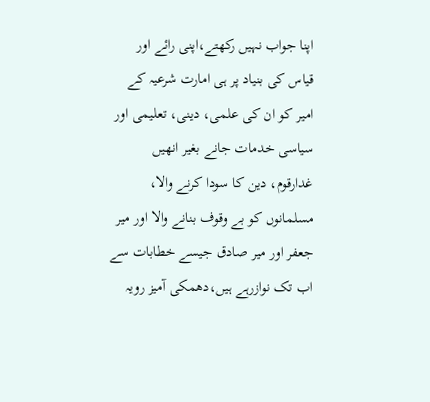اپنا جواب نہیں رکھتے،اپنی رائے اور قیاس کی بنیاد پر ہی امارت شرعیہ کے امیر کو ان کی علمی، دینی، تعلیمی اور سیاسی خدمات جانے بغیر انھیں غدارقوم، دین کا سودا کرنے والا، مسلمانوں کو بے وقوف بنانے والا اور میر جعفر اور میر صادق جیسے خطابات سے اب تک نوازرہے ہیں،دھمکی آمیز رویہ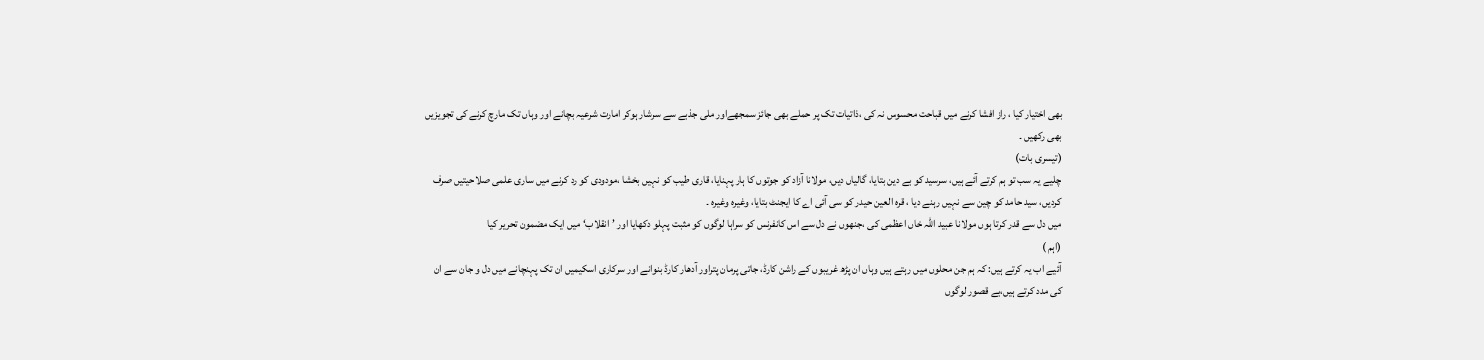بھی اختیار کیا ، راز افشا کرنے میں قباحت محسوس نہ کی ،ذاتیات تک پر حملے بھی جائز سمجھےاور ملی جذبے سے سرشار ہوکر امارت شرعیہ بچانے اور وہاں تک مارچ کرنے کی تجویزیں بھی رکھیں ۔
(تیسری بات)
چلیے یہ سب تو ہم کرتے آئے ہیں، سرسید کو بے دین بتایا، گالیاں دیں، مولانا آزاد کو جوتوں کا ہار پہنایا، قاری طیب کو نہیں بخشا ،مودودی کو رد کرنے میں ساری علمی صلاحیتیں صرف کردیں، سید حامد کو چین سے نہیں رہنے دیا ، قرہ العین حیدر کو سی آئی اے کا ایجنٹ بتایا، وغیرہ وغیرہ ۔
میں دل سے قدر کرتا ہوں مولانا عبید اللہ خاں اعظمی کی ،جنھوں نے دل سے اس کانفرنس کو سراہا لوگوں کو مثبت پہلو دکھایا اور ’انقلاب‘ میں ایک مضمون تحریر کیا
(اہم )
آئیے اب یہ کرتے ہیں: کہ ہم جن محلوں میں رہتے ہیں وہاں ان پڑھ غریبوں کے راشن کارڈ، جاتی پرمان پتراور آدھار کارڈ بنوانے اور سرکاری اسکیمیں ان تک پہنچانے میں دل و جان سے ان کی مدد کرتے ہیں،بے قصور لوگوں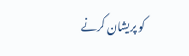کو پریشان کرنے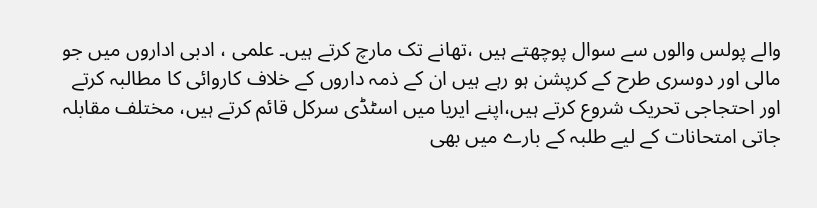والے پولس والوں سے سوال پوچھتے ہیں ،تھانے تک مارچ کرتے ہیں۔ علمی ، ادبی اداروں میں جو مالی اور دوسری طرح کے کرپشن ہو رہے ہیں ان کے ذمہ داروں کے خلاف کاروائی کا مطالبہ کرتے اور احتجاجی تحریک شروع کرتے ہیں،اپنے ایریا میں اسٹڈی سرکل قائم کرتے ہیں، مختلف مقابلہ جاتی امتحانات کے لیے طلبہ کے بارے میں بھی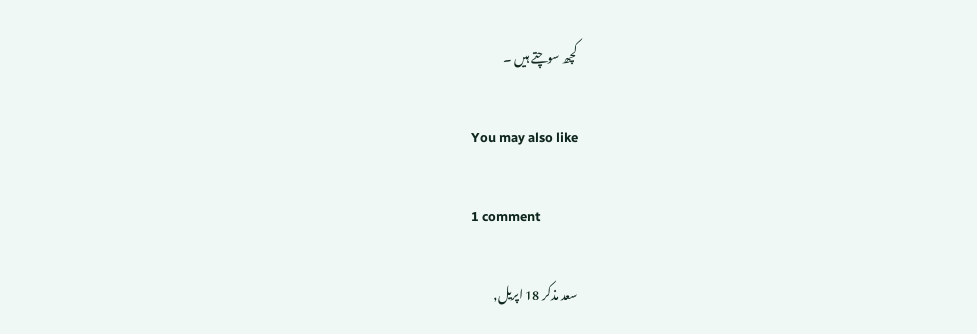کچھ سوچتے ہیں ۔

You may also like

1 comment

سعد مذکر 18 اپریل,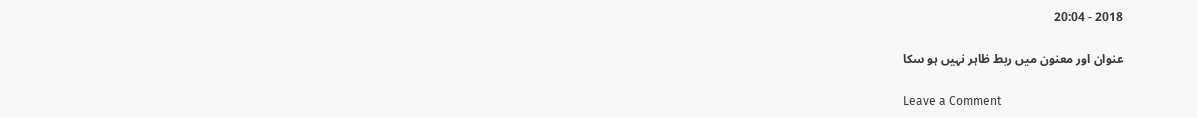2018 - 20:04

عنوان اور معنون میں ربط ظاہر نہیں ہو سکا

Leave a Comment